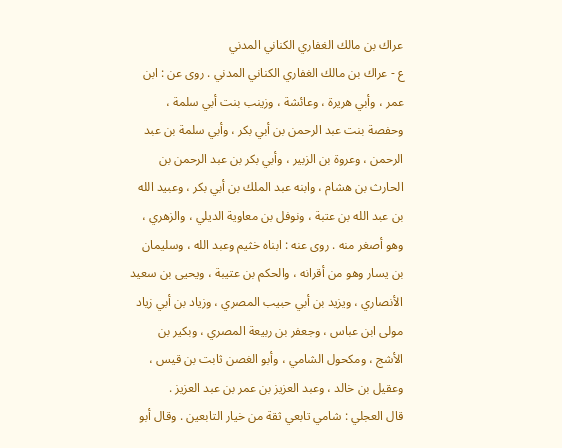عراك بن مالك الغفاري الكناني المدني
ع - عراك بن مالك الغفاري الكناني المدني . روى عن : ابن عمر ، وأبي هريرة ، وعائشة ، وزينب بنت أبي سلمة ، وحفصة بنت عبد الرحمن بن أبي بكر ، وأبي سلمة بن عبد الرحمن ، وعروة بن الزبير ، وأبي بكر بن عبد الرحمن بن الحارث بن هشام ، وابنه عبد الملك بن أبي بكر ، وعبيد الله بن عبد الله بن عتبة ، ونوفل بن معاوية الديلي ، والزهري ، وهو أصغر منه . روى عنه : ابناه خثيم وعبد الله ، وسليمان بن يسار وهو من أقرانه ، والحكم بن عتيبة ، ويحيى بن سعيد الأنصاري ، ويزيد بن أبي حبيب المصري ، وزياد بن أبي زياد مولى ابن عباس ، وجعفر بن ربيعة المصري ، وبكير بن الأشج ، ومكحول الشامي ، وأبو الغصن ثابت بن قيس ، وعقيل بن خالد ، وعبد العزيز بن عمر بن عبد العزيز .
قال العجلي : شامي تابعي ثقة من خيار التابعين . وقال أبو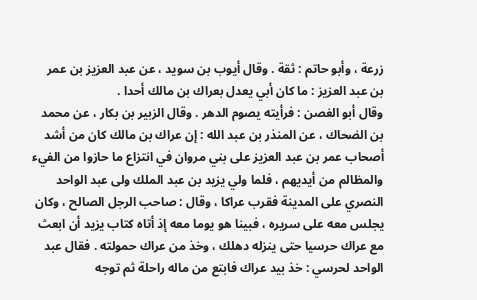زرعة ، وأبو حاتم : ثقة . وقال أيوب بن سويد ، عن عبد العزيز بن عمر بن عبد العزيز : ما كان أبي يعدل بعراك بن مالك أحدا .
وقال أبو الغصن : فرأيته يصوم الدهر . وقال الزبير بن بكار ، عن محمد بن الضحاك ، عن المنذر بن عبد الله : إن عراك بن مالك كان من أشد أصحاب عمر بن عبد العزيز على بني مروان في انتزاع ما حازوا من الفيء والمظالم من أيديهم ، فلما ولي يزيد بن عبد الملك ولى عبد الواحد النصري على المدينة فقرب عراكا ، وقال : صاحب الرجل الصالح ، وكان يجلس معه على سريره ، فبينا هو يوما معه إذ أتاه كتاب يزيد أن ابعث مع عراك حرسيا حتى ينزله دهلك ، وخذ من عراك حمولته . فقال عبد الواحد لحرسي : خذ بيد عراك فابتع من ماله راحلة ثم توجه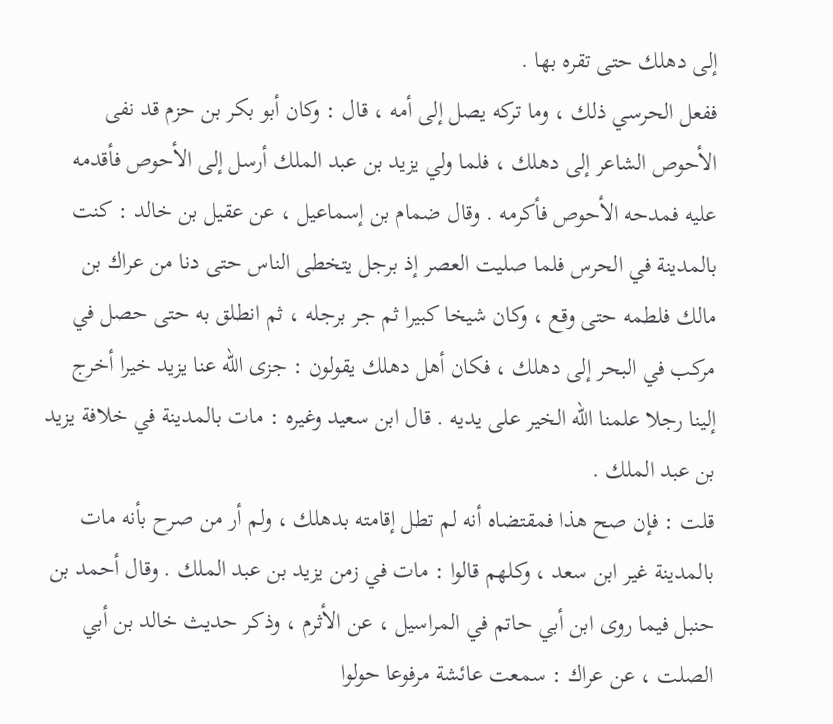إلى دهلك حتى تقره بها .
ففعل الحرسي ذلك ، وما تركه يصل إلى أمه ، قال : وكان أبو بكر بن حزم قد نفى الأحوص الشاعر إلى دهلك ، فلما ولي يزيد بن عبد الملك أرسل إلى الأحوص فأقدمه عليه فمدحه الأحوص فأكرمه . وقال ضمام بن إسماعيل ، عن عقيل بن خالد : كنت بالمدينة في الحرس فلما صليت العصر إذ برجل يتخطى الناس حتى دنا من عراك بن مالك فلطمه حتى وقع ، وكان شيخا كبيرا ثم جر برجله ، ثم انطلق به حتى حصل في مركب في البحر إلى دهلك ، فكان أهل دهلك يقولون : جزى الله عنا يزيد خيرا أخرج إلينا رجلا علمنا الله الخير على يديه . قال ابن سعيد وغيره : مات بالمدينة في خلافة يزيد بن عبد الملك .
قلت : فإن صح هذا فمقتضاه أنه لم تطل إقامته بدهلك ، ولم أر من صرح بأنه مات بالمدينة غير ابن سعد ، وكلهم قالوا : مات في زمن يزيد بن عبد الملك . وقال أحمد بن حنبل فيما روى ابن أبي حاتم في المراسيل ، عن الأثرم ، وذكر حديث خالد بن أبي الصلت ، عن عراك : سمعت عائشة مرفوعا حولوا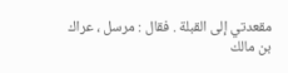مقعدتي إلى القبلة . فقال : مرسل ، عراك بن مالك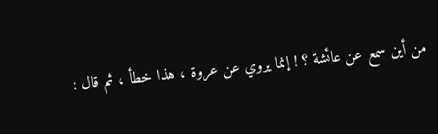من أين سمع عن عائشة ؟ ! إنما يروي عن عروة ، هذا خطأ ، ثم قال :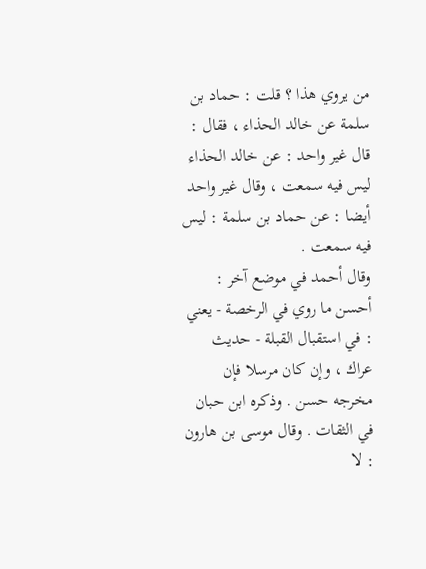من يروي هذا ؟ قلت : حماد بن سلمة عن خالد الحذاء ، فقال : قال غير واحد : عن خالد الحذاء ليس فيه سمعت ، وقال غير واحد أيضا : عن حماد بن سلمة : ليس فيه سمعت .
وقال أحمد في موضع آخر : أحسن ما روي في الرخصة - يعني : في استقبال القبلة - حديث عراك ، وإن كان مرسلا فإن مخرجه حسن . وذكره ابن حبان في الثقات . وقال موسى بن هارون : لا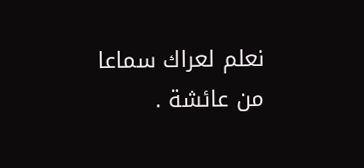نعلم لعراك سماعا من عائشة .